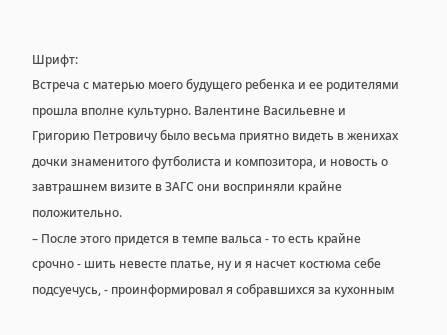Шрифт:
Встреча с матерью моего будущего ребенка и ее родителями прошла вполне культурно. Валентине Васильевне и Григорию Петровичу было весьма приятно видеть в женихах дочки знаменитого футболиста и композитора, и новость о завтрашнем визите в ЗАГС они восприняли крайне положительно.
– После этого придется в темпе вальса - то есть крайне срочно - шить невесте платье, ну и я насчет костюма себе подсуечусь, - проинформировал я собравшихся за кухонным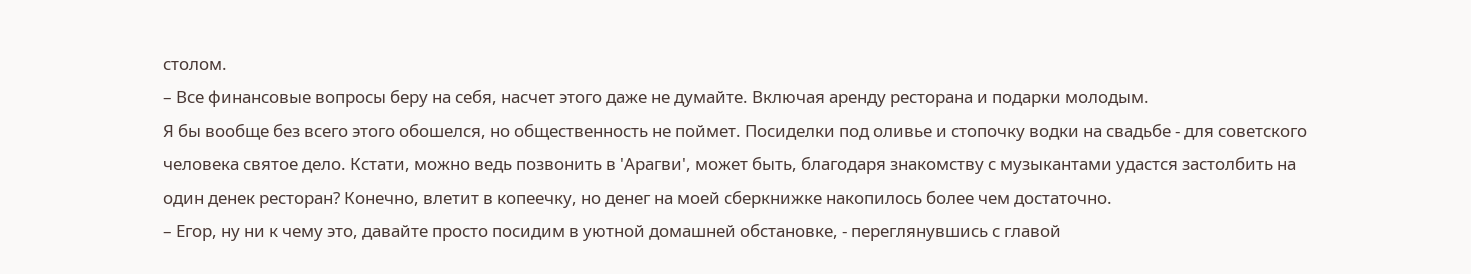столом.
– Все финансовые вопросы беру на себя, насчет этого даже не думайте. Включая аренду ресторана и подарки молодым.
Я бы вообще без всего этого обошелся, но общественность не поймет. Посиделки под оливье и стопочку водки на свадьбе - для советского человека святое дело. Кстати, можно ведь позвонить в 'Арагви', может быть, благодаря знакомству с музыкантами удастся застолбить на один денек ресторан? Конечно, влетит в копеечку, но денег на моей сберкнижке накопилось более чем достаточно.
– Егор, ну ни к чему это, давайте просто посидим в уютной домашней обстановке, - переглянувшись с главой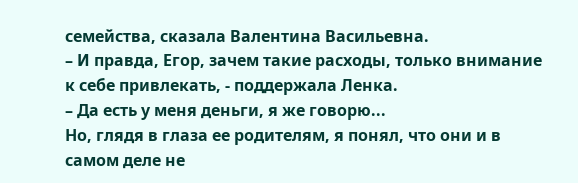семейства, сказала Валентина Васильевна.
– И правда, Егор, зачем такие расходы, только внимание к себе привлекать, - поддержала Ленка.
– Да есть у меня деньги, я же говорю...
Но, глядя в глаза ее родителям, я понял, что они и в самом деле не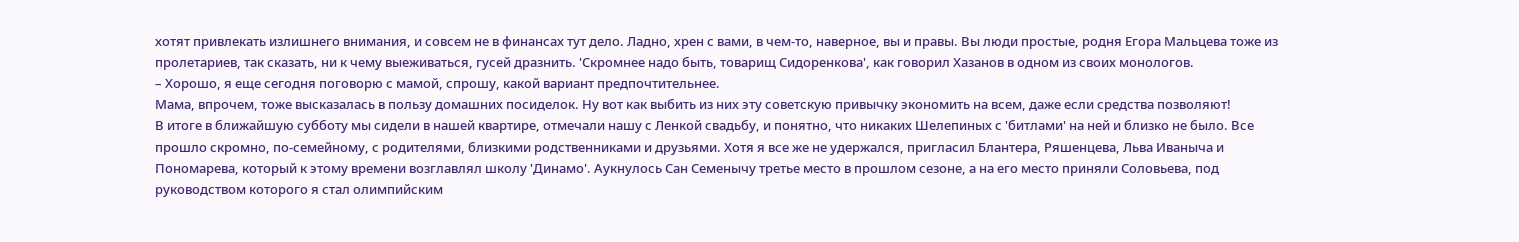хотят привлекать излишнего внимания, и совсем не в финансах тут дело. Ладно, хрен с вами, в чем-то, наверное, вы и правы. Вы люди простые, родня Егора Мальцева тоже из пролетариев, так сказать, ни к чему выеживаться, гусей дразнить. 'Скромнее надо быть, товарищ Сидоренкова', как говорил Хазанов в одном из своих монологов.
– Хорошо, я еще сегодня поговорю с мамой, спрошу, какой вариант предпочтительнее.
Мама, впрочем, тоже высказалась в пользу домашних посиделок. Ну вот как выбить из них эту советскую привычку экономить на всем, даже если средства позволяют!
В итоге в ближайшую субботу мы сидели в нашей квартире, отмечали нашу с Ленкой свадьбу, и понятно, что никаких Шелепиных с 'битлами' на ней и близко не было. Все прошло скромно, по-семейному, с родителями, близкими родственниками и друзьями. Хотя я все же не удержался, пригласил Блантера, Ряшенцева, Льва Иваныча и Пономарева, который к этому времени возглавлял школу 'Динамо'. Аукнулось Сан Семенычу третье место в прошлом сезоне, а на его место приняли Соловьева, под руководством которого я стал олимпийским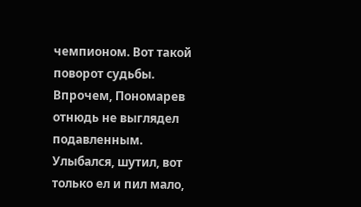чемпионом. Вот такой поворот судьбы.
Впрочем, Пономарев отнюдь не выглядел подавленным. Улыбался, шутил, вот только ел и пил мало,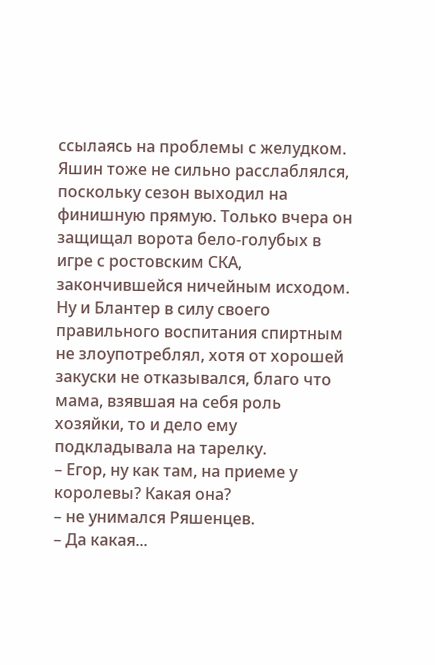ссылаясь на проблемы с желудком. Яшин тоже не сильно расслаблялся, поскольку сезон выходил на финишную прямую. Только вчера он защищал ворота бело-голубых в игре с ростовским СКА, закончившейся ничейным исходом. Ну и Блантер в силу своего правильного воспитания спиртным не злоупотреблял, хотя от хорошей закуски не отказывался, благо что мама, взявшая на себя роль хозяйки, то и дело ему подкладывала на тарелку.
– Егор, ну как там, на приеме у королевы? Какая она?
– не унимался Ряшенцев.
– Да какая...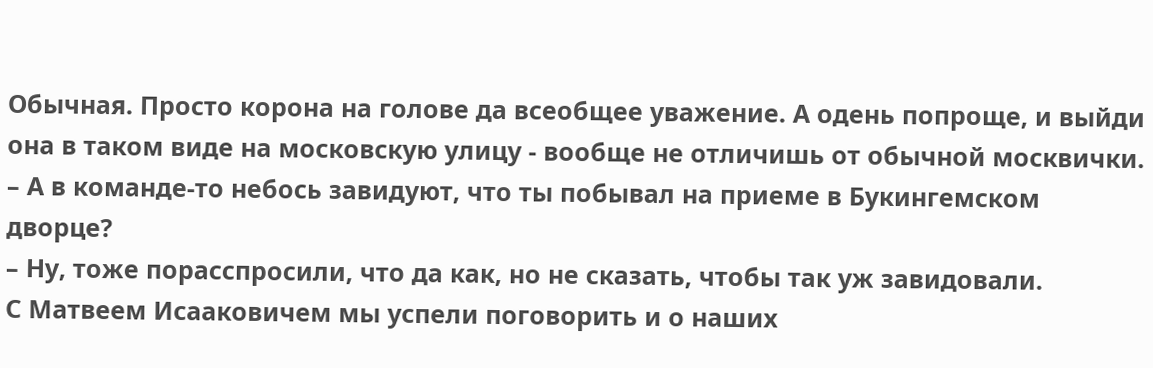Обычная. Просто корона на голове да всеобщее уважение. А одень попроще, и выйди она в таком виде на московскую улицу - вообще не отличишь от обычной москвички.
– А в команде-то небось завидуют, что ты побывал на приеме в Букингемском дворце?
– Ну, тоже порасспросили, что да как, но не сказать, чтобы так уж завидовали.
С Матвеем Исааковичем мы успели поговорить и о наших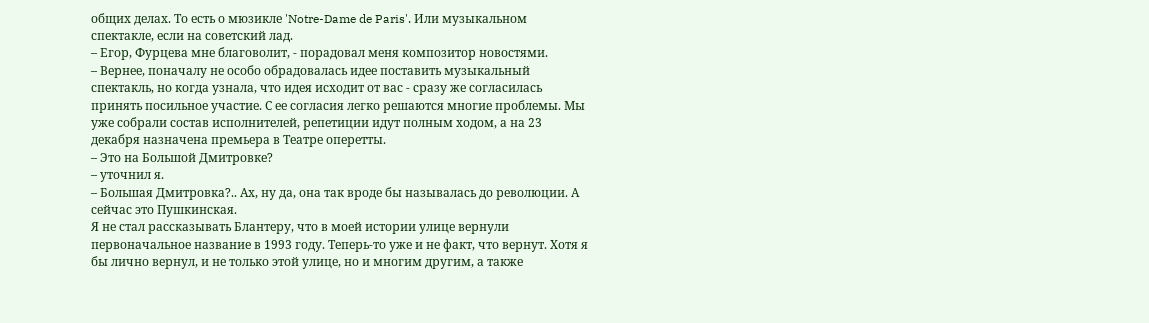общих делах. То есть о мюзикле 'Notre-Dame de Paris'. Или музыкальном спектакле, если на советский лад.
– Егор, Фурцева мне благоволит, - порадовал меня композитор новостями.
– Вернее, поначалу не особо обрадовалась идее поставить музыкальный спектакль, но когда узнала, что идея исходит от вас - сразу же согласилась принять посильное участие. С ее согласия легко решаются многие проблемы. Мы уже собрали состав исполнителей, репетиции идут полным ходом, а на 23 декабря назначена премьера в Театре оперетты.
– Это на Большой Дмитровке?
– уточнил я.
– Большая Дмитровка?.. Ах, ну да, она так вроде бы называлась до революции. А сейчас это Пушкинская.
Я не стал рассказывать Блантеру, что в моей истории улице вернули первоначальное название в 1993 году. Теперь-то уже и не факт, что вернут. Хотя я бы лично вернул, и не только этой улице, но и многим другим, а также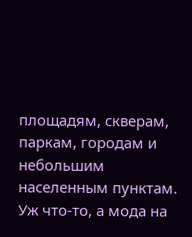площадям, скверам, паркам, городам и небольшим населенным пунктам. Уж что-то, а мода на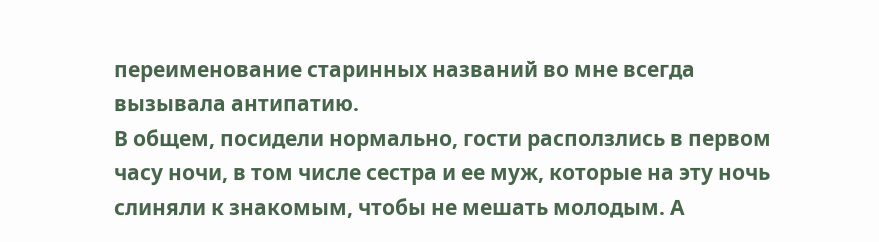переименование старинных названий во мне всегда вызывала антипатию.
В общем, посидели нормально, гости расползлись в первом часу ночи, в том числе сестра и ее муж, которые на эту ночь слиняли к знакомым, чтобы не мешать молодым. А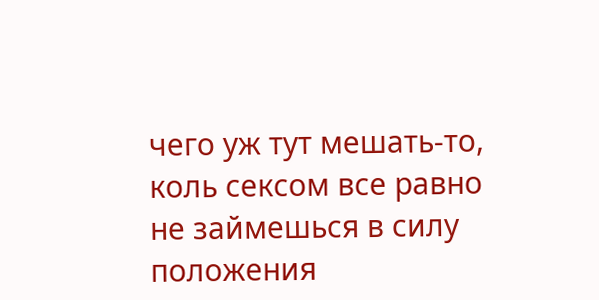чего уж тут мешать-то, коль сексом все равно не займешься в силу положения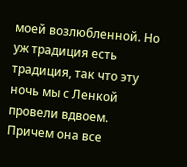моей возлюбленной. Но уж традиция есть традиция, так что эту ночь мы с Ленкой провели вдвоем. Причем она все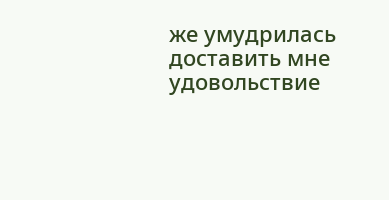же умудрилась доставить мне удовольствие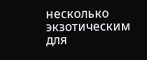несколько экзотическим для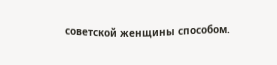советской женщины способом.